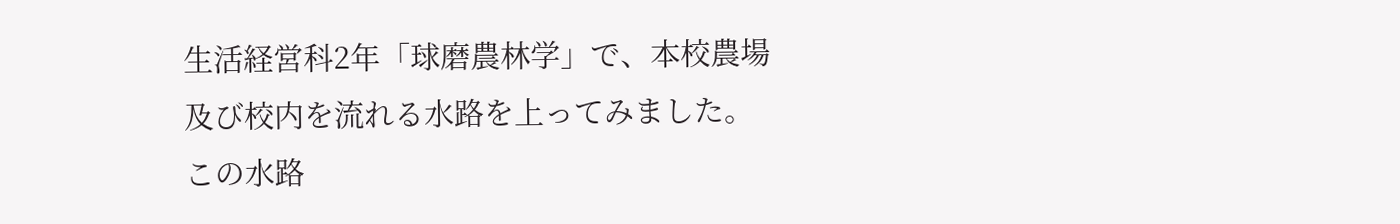生活経営科2年「球磨農林学」で、本校農場及び校内を流れる水路を上ってみました。この水路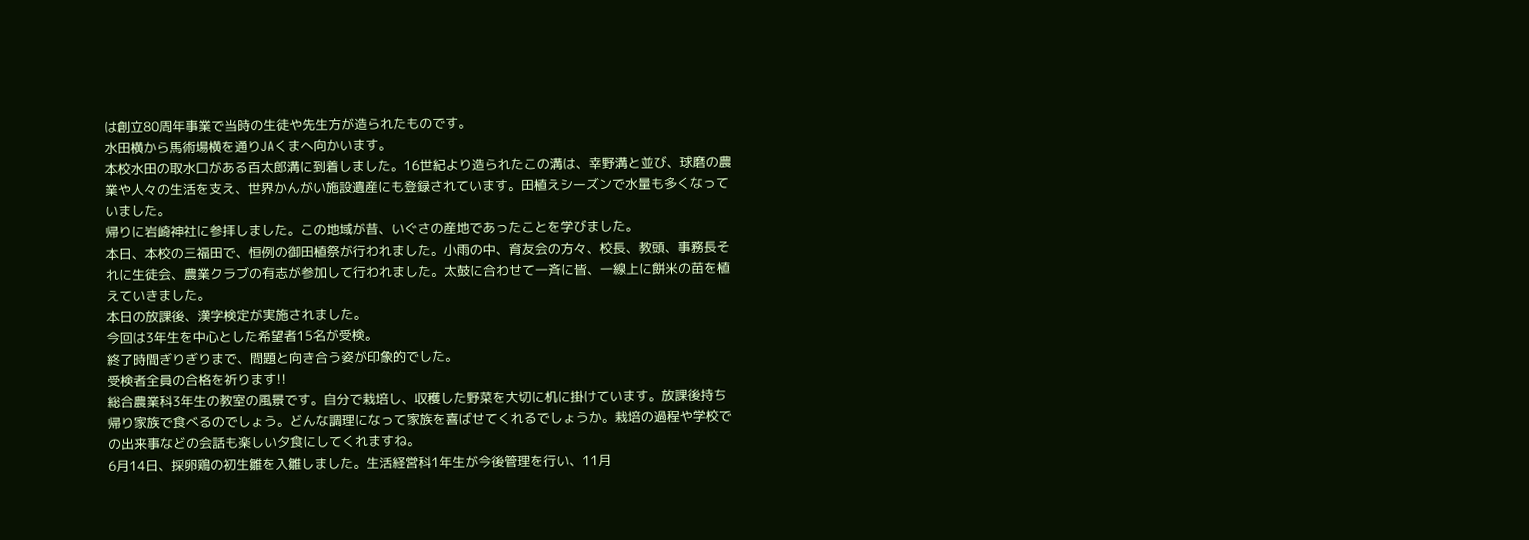は創立80周年事業で当時の生徒や先生方が造られたものです。
水田横から馬術場横を通りJAくまへ向かいます。
本校水田の取水口がある百太郎溝に到着しました。16世紀より造られたこの溝は、幸野溝と並び、球磨の農業や人々の生活を支え、世界かんがい施設遺産にも登録されています。田植えシーズンで水量も多くなっていました。
帰りに岩崎神社に参拝しました。この地域が昔、いぐさの産地であったことを学びました。
本日、本校の三福田で、恒例の御田植祭が行われました。小雨の中、育友会の方々、校長、教頭、事務長それに生徒会、農業クラブの有志が参加して行われました。太鼓に合わせて一斉に皆、一線上に餅米の苗を植えていきました。
本日の放課後、漢字検定が実施されました。
今回は3年生を中心とした希望者15名が受検。
終了時間ぎりぎりまで、問題と向き合う姿が印象的でした。
受検者全員の合格を祈ります!!
総合農業科3年生の教室の風景です。自分で栽培し、収穫した野菜を大切に机に掛けています。放課後持ち帰り家族で食べるのでしょう。どんな調理になって家族を喜ばせてくれるでしょうか。栽培の過程や学校での出来事などの会話も楽しい夕食にしてくれますね。
6月14日、採卵鶏の初生雛を入雛しました。生活経営科1年生が今後管理を行い、11月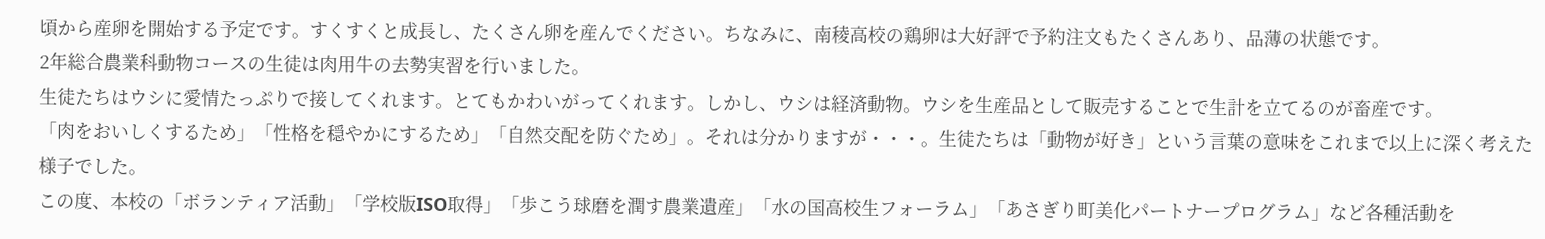頃から産卵を開始する予定です。すくすくと成長し、たくさん卵を産んでください。ちなみに、南稜高校の鶏卵は大好評で予約注文もたくさんあり、品薄の状態です。
2年総合農業科動物コースの生徒は肉用牛の去勢実習を行いました。
生徒たちはウシに愛情たっぷりで接してくれます。とてもかわいがってくれます。しかし、ウシは経済動物。ウシを生産品として販売することで生計を立てるのが畜産です。
「肉をおいしくするため」「性格を穏やかにするため」「自然交配を防ぐため」。それは分かりますが・・・。生徒たちは「動物が好き」という言葉の意味をこれまで以上に深く考えた様子でした。
この度、本校の「ボランティア活動」「学校版ISO取得」「歩こう球磨を潤す農業遺産」「水の国高校生フォーラム」「あさぎり町美化パートナープログラム」など各種活動を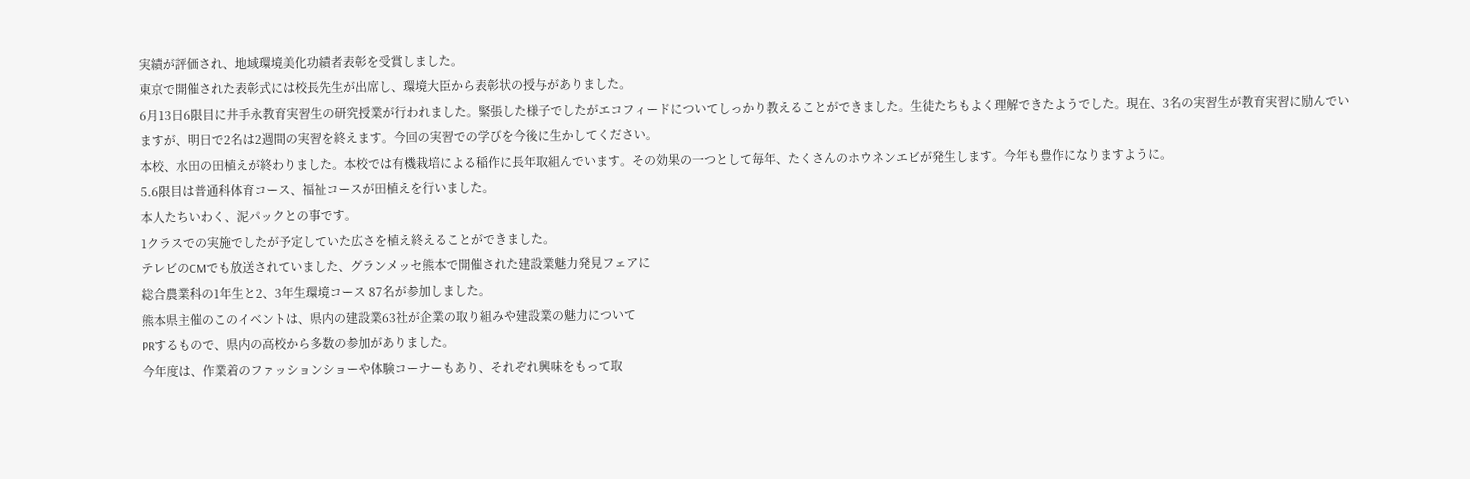実績が評価され、地域環境美化功績者表彰を受賞しました。
東京で開催された表彰式には校長先生が出席し、環境大臣から表彰状の授与がありました。
6月13日6限目に井手永教育実習生の研究授業が行われました。緊張した様子でしたがエコフィードについてしっかり教えることができました。生徒たちもよく理解できたようでした。現在、3名の実習生が教育実習に励んでいますが、明日で2名は2週間の実習を終えます。今回の実習での学びを今後に生かしてください。
本校、水田の田植えが終わりました。本校では有機栽培による稲作に長年取組んでいます。その効果の一つとして毎年、たくさんのホウネンエビが発生します。今年も豊作になりますように。
5.6限目は普通科体育コース、福祉コースが田植えを行いました。
本人たちいわく、泥パックとの事です。
1クラスでの実施でしたが予定していた広さを植え終えることができました。
テレビのCMでも放送されていました、グランメッセ熊本で開催された建設業魅力発見フェアに
総合農業科の1年生と2、3年生環境コース 87名が参加しました。
熊本県主催のこのイベントは、県内の建設業63社が企業の取り組みや建設業の魅力について
PRするもので、県内の高校から多数の参加がありました。
今年度は、作業着のファッションショーや体験コーナーもあり、それぞれ興味をもって取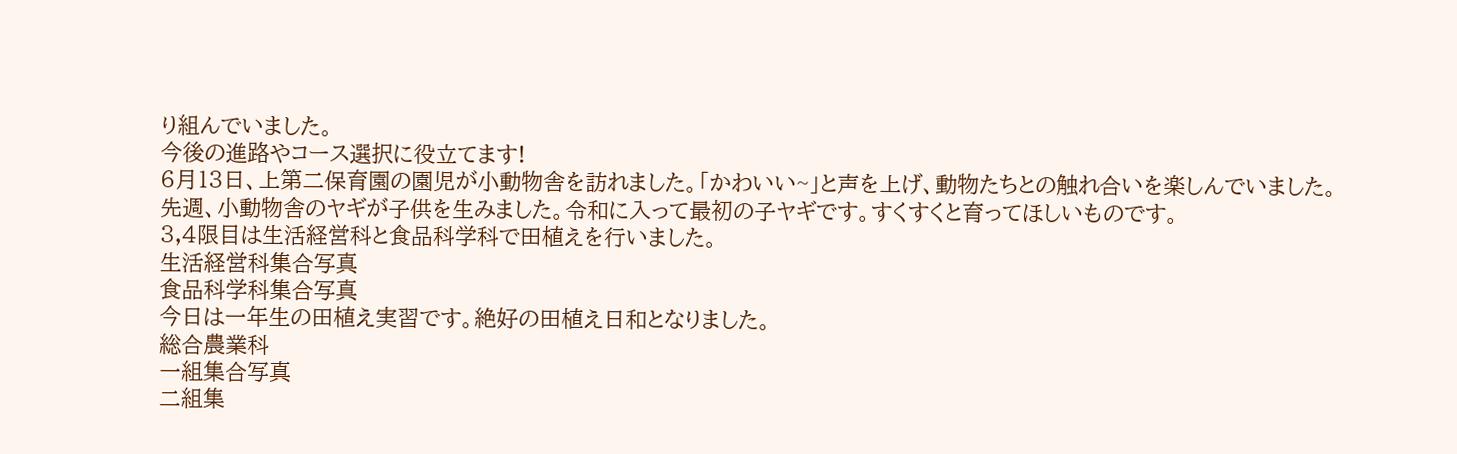り組んでいました。
今後の進路やコース選択に役立てます!
6月13日、上第二保育園の園児が小動物舎を訪れました。「かわいい~」と声を上げ、動物たちとの触れ合いを楽しんでいました。
先週、小動物舎のヤギが子供を生みました。令和に入って最初の子ヤギです。すくすくと育ってほしいものです。
3,4限目は生活経営科と食品科学科で田植えを行いました。
生活経営科集合写真
食品科学科集合写真
今日は一年生の田植え実習です。絶好の田植え日和となりました。
総合農業科
一組集合写真
二組集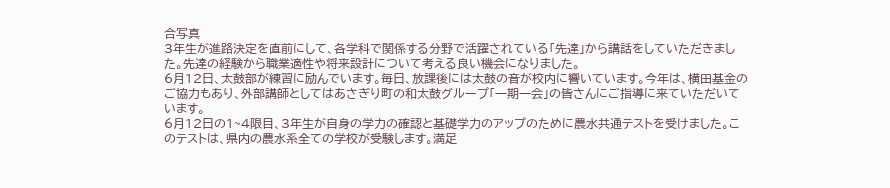合写真
3年生が進路決定を直前にして、各学科で関係する分野で活躍されている「先達」から講話をしていただきました。先達の経験から職業適性や将来設計について考える良い機会になりました。
6月12日、太鼓部が練習に励んでいます。毎日、放課後には太鼓の音が校内に響いています。今年は、横田基金のご協力もあり、外部講師としてはあさぎり町の和太鼓グループ「一期一会」の皆さんにご指導に来ていただいています。
6月12日の1~4限目、3年生が自身の学力の確認と基礎学力のアップのために農水共通テストを受けました。このテストは、県内の農水系全ての学校が受験します。満足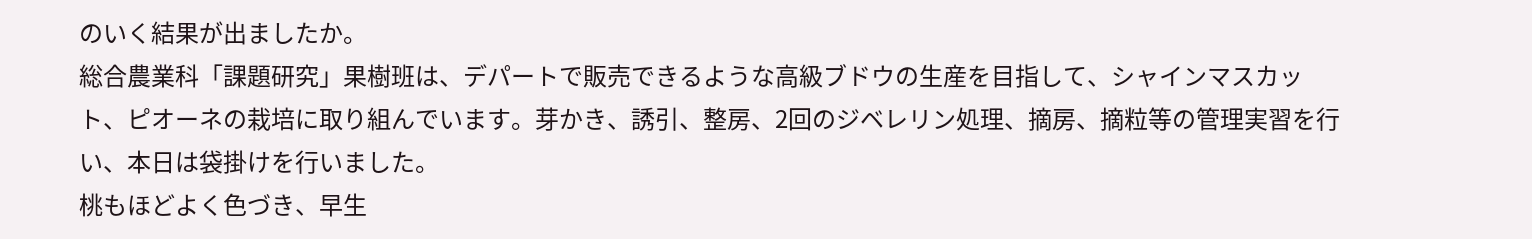のいく結果が出ましたか。
総合農業科「課題研究」果樹班は、デパートで販売できるような高級ブドウの生産を目指して、シャインマスカット、ピオーネの栽培に取り組んでいます。芽かき、誘引、整房、2回のジベレリン処理、摘房、摘粒等の管理実習を行い、本日は袋掛けを行いました。
桃もほどよく色づき、早生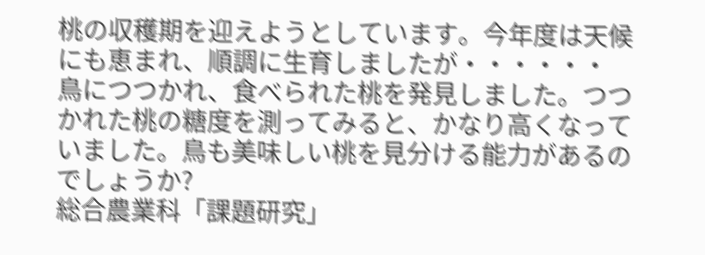桃の収穫期を迎えようとしています。今年度は天候にも恵まれ、順調に生育しましたが・・・・・・
鳥につつかれ、食べられた桃を発見しました。つつかれた桃の糖度を測ってみると、かなり高くなっていました。鳥も美味しい桃を見分ける能力があるのでしょうか?
総合農業科「課題研究」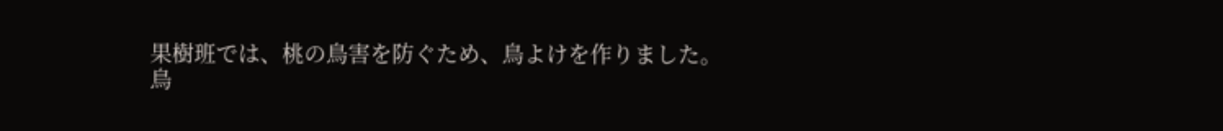果樹班では、桃の鳥害を防ぐため、鳥よけを作りました。
鳥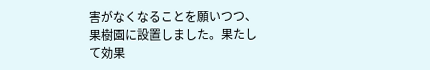害がなくなることを願いつつ、果樹園に設置しました。果たして効果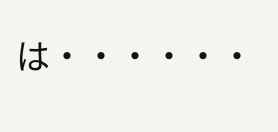は・・・・・・